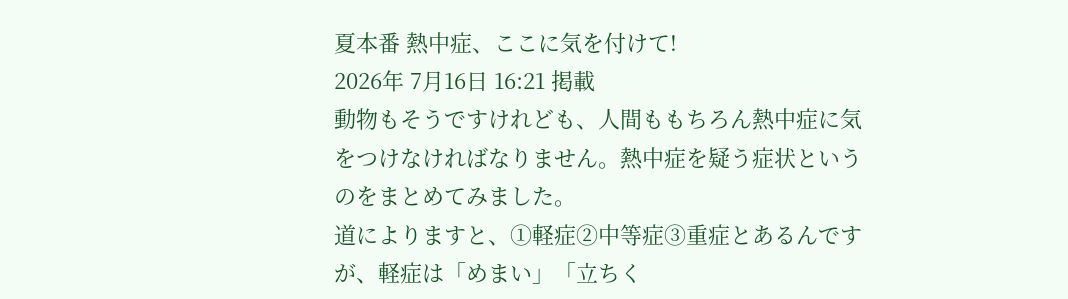夏本番 熱中症、ここに気を付けて!
2026年 7月16日 16:21 掲載
動物もそうですけれども、人間ももちろん熱中症に気をつけなければなりません。熱中症を疑う症状というのをまとめてみました。
道によりますと、①軽症②中等症③重症とあるんですが、軽症は「めまい」「立ちく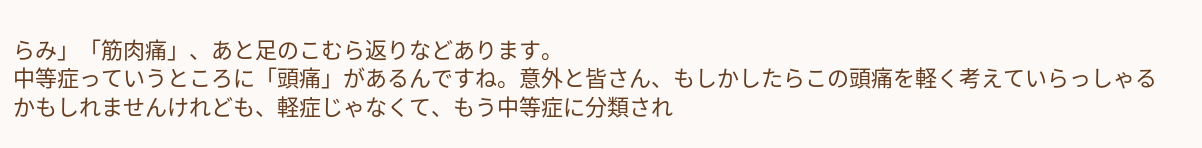らみ」「筋肉痛」、あと足のこむら返りなどあります。
中等症っていうところに「頭痛」があるんですね。意外と皆さん、もしかしたらこの頭痛を軽く考えていらっしゃるかもしれませんけれども、軽症じゃなくて、もう中等症に分類され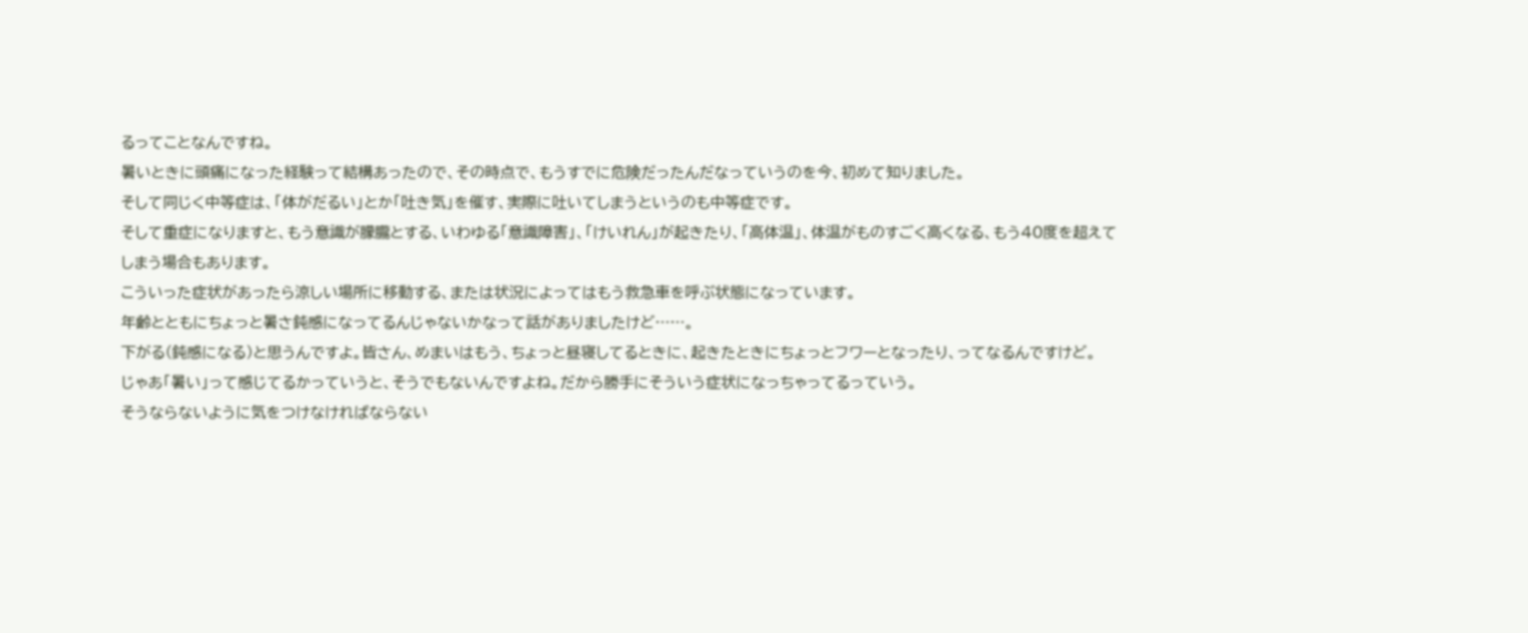るってことなんですね。
暑いときに頭痛になった経験って結構あったので、その時点で、もうすでに危険だったんだなっていうのを今、初めて知りました。
そして同じく中等症は、「体がだるい」とか「吐き気」を催す、実際に吐いてしまうというのも中等症です。
そして重症になりますと、もう意識が朦朧とする、いわゆる「意識障害」、「けいれん」が起きたり、「高体温」、体温がものすごく高くなる、もう40度を超えてしまう場合もあります。
こういった症状があったら涼しい場所に移動する、または状況によってはもう救急車を呼ぶ状態になっています。
年齢とともにちょっと暑さ鈍感になってるんじゃないかなって話がありましたけど……。
下がる(鈍感になる)と思うんですよ。皆さん、めまいはもう、ちょっと昼寝してるときに、起きたときにちょっとフワーとなったり、ってなるんですけど。
じゃあ「暑い」って感じてるかっていうと、そうでもないんですよね。だから勝手にそういう症状になっちゃってるっていう。
そうならないように気をつけなければならない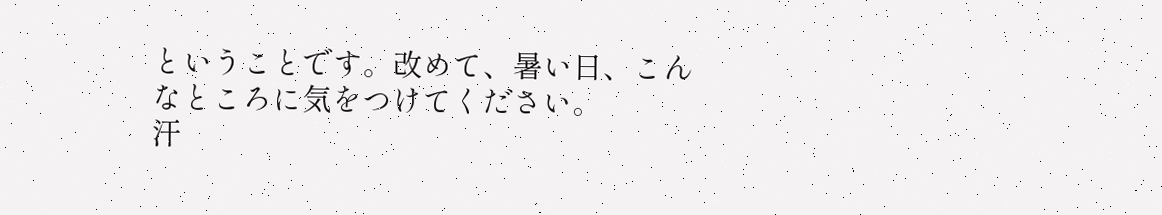ということです。改めて、暑い日、こんなところに気をつけてください。
汗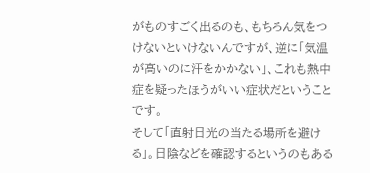がものすごく出るのも、もちろん気をつけないといけないんですが、逆に「気温が高いのに汗をかかない」、これも熱中症を疑ったほうがいい症状だということです。
そして「直射日光の当たる場所を避ける」。日陰などを確認するというのもある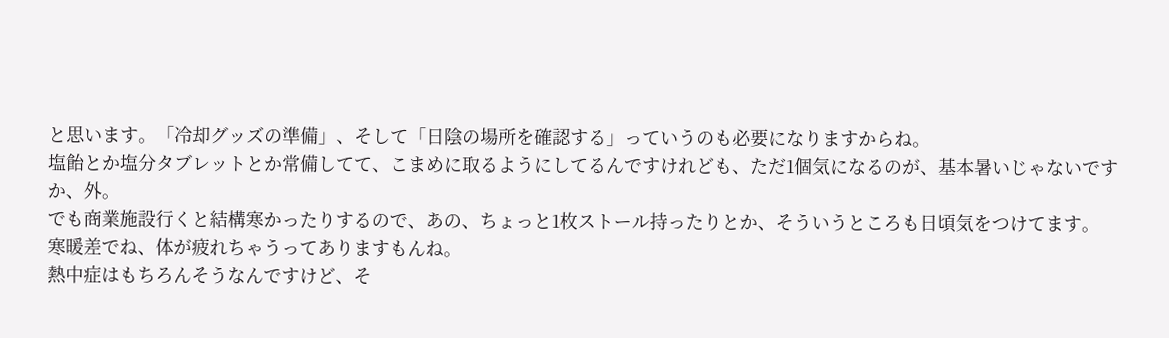と思います。「冷却グッズの準備」、そして「日陰の場所を確認する」っていうのも必要になりますからね。
塩飴とか塩分タブレットとか常備してて、こまめに取るようにしてるんですけれども、ただ1個気になるのが、基本暑いじゃないですか、外。
でも商業施設行くと結構寒かったりするので、あの、ちょっと1枚ストール持ったりとか、そういうところも日頃気をつけてます。
寒暖差でね、体が疲れちゃうってありますもんね。
熱中症はもちろんそうなんですけど、そ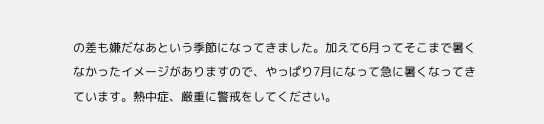の差も嫌だなあという季節になってきました。加えて6月ってそこまで暑くなかったイメージがありますので、やっぱり7月になって急に暑くなってきています。熱中症、厳重に警戒をしてください。